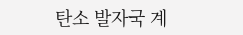탄소 발자국 계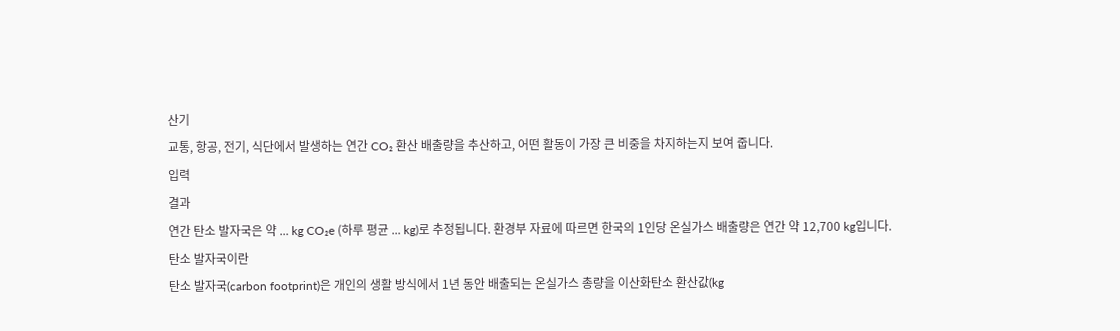산기
교통, 항공, 전기, 식단에서 발생하는 연간 CO₂ 환산 배출량을 추산하고, 어떤 활동이 가장 큰 비중을 차지하는지 보여 줍니다.
입력
결과
연간 탄소 발자국은 약 ... kg CO₂e (하루 평균 ... kg)로 추정됩니다. 환경부 자료에 따르면 한국의 1인당 온실가스 배출량은 연간 약 12,700 kg입니다.
탄소 발자국이란
탄소 발자국(carbon footprint)은 개인의 생활 방식에서 1년 동안 배출되는 온실가스 총량을 이산화탄소 환산값(kg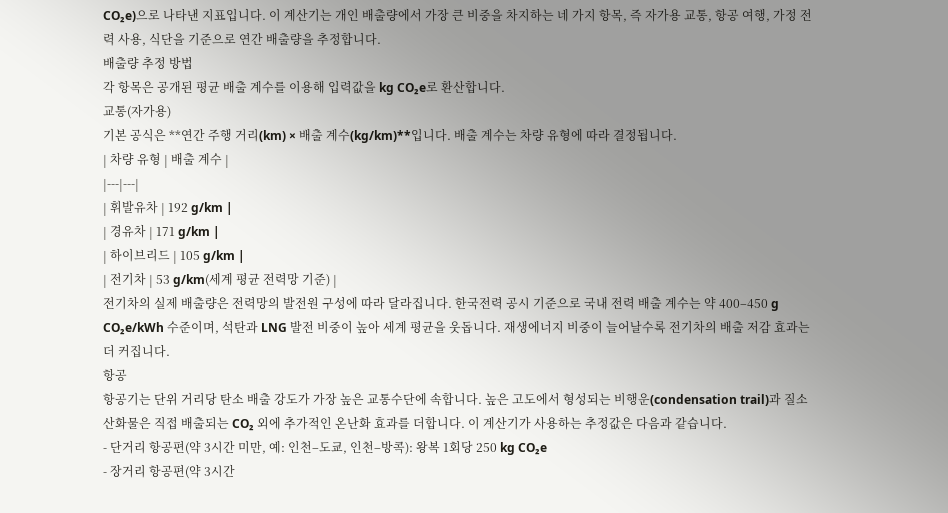CO₂e)으로 나타낸 지표입니다. 이 계산기는 개인 배출량에서 가장 큰 비중을 차지하는 네 가지 항목, 즉 자가용 교통, 항공 여행, 가정 전력 사용, 식단을 기준으로 연간 배출량을 추정합니다.
배출량 추정 방법
각 항목은 공개된 평균 배출 계수를 이용해 입력값을 kg CO₂e로 환산합니다.
교통(자가용)
기본 공식은 **연간 주행 거리(km) × 배출 계수(kg/km)**입니다. 배출 계수는 차량 유형에 따라 결정됩니다.
| 차량 유형 | 배출 계수 |
|---|---|
| 휘발유차 | 192 g/km |
| 경유차 | 171 g/km |
| 하이브리드 | 105 g/km |
| 전기차 | 53 g/km(세계 평균 전력망 기준) |
전기차의 실제 배출량은 전력망의 발전원 구성에 따라 달라집니다. 한국전력 공시 기준으로 국내 전력 배출 계수는 약 400–450 g CO₂e/kWh 수준이며, 석탄과 LNG 발전 비중이 높아 세계 평균을 웃돕니다. 재생에너지 비중이 늘어날수록 전기차의 배출 저감 효과는 더 커집니다.
항공
항공기는 단위 거리당 탄소 배출 강도가 가장 높은 교통수단에 속합니다. 높은 고도에서 형성되는 비행운(condensation trail)과 질소산화물은 직접 배출되는 CO₂ 외에 추가적인 온난화 효과를 더합니다. 이 계산기가 사용하는 추정값은 다음과 같습니다.
- 단거리 항공편(약 3시간 미만, 예: 인천–도쿄, 인천–방콕): 왕복 1회당 250 kg CO₂e
- 장거리 항공편(약 3시간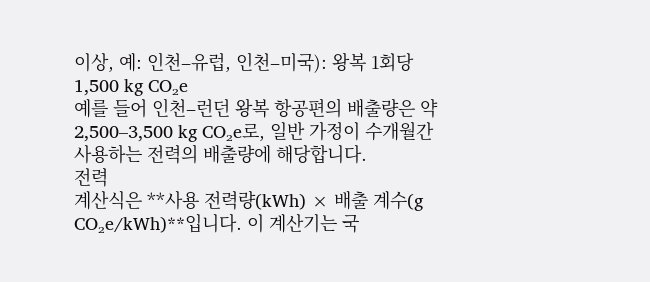이상, 예: 인천–유럽, 인천–미국): 왕복 1회당 1,500 kg CO₂e
예를 들어 인천–런던 왕복 항공편의 배출량은 약 2,500–3,500 kg CO₂e로, 일반 가정이 수개월간 사용하는 전력의 배출량에 해당합니다.
전력
계산식은 **사용 전력량(kWh) × 배출 계수(g CO₂e/kWh)**입니다. 이 계산기는 국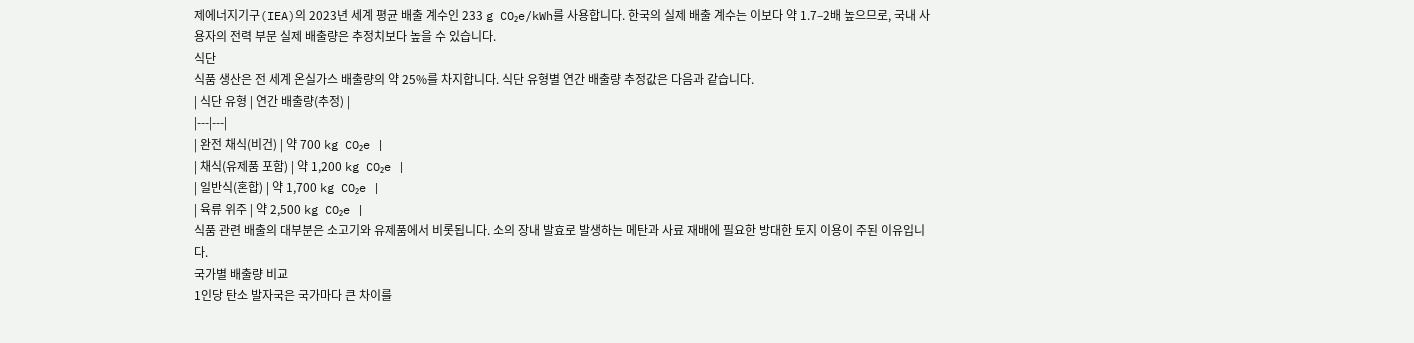제에너지기구(IEA)의 2023년 세계 평균 배출 계수인 233 g CO₂e/kWh를 사용합니다. 한국의 실제 배출 계수는 이보다 약 1.7–2배 높으므로, 국내 사용자의 전력 부문 실제 배출량은 추정치보다 높을 수 있습니다.
식단
식품 생산은 전 세계 온실가스 배출량의 약 25%를 차지합니다. 식단 유형별 연간 배출량 추정값은 다음과 같습니다.
| 식단 유형 | 연간 배출량(추정) |
|---|---|
| 완전 채식(비건) | 약 700 kg CO₂e |
| 채식(유제품 포함) | 약 1,200 kg CO₂e |
| 일반식(혼합) | 약 1,700 kg CO₂e |
| 육류 위주 | 약 2,500 kg CO₂e |
식품 관련 배출의 대부분은 소고기와 유제품에서 비롯됩니다. 소의 장내 발효로 발생하는 메탄과 사료 재배에 필요한 방대한 토지 이용이 주된 이유입니다.
국가별 배출량 비교
1인당 탄소 발자국은 국가마다 큰 차이를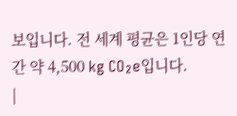보입니다. 전 세계 평균은 1인당 연간 약 4,500 kg CO₂e입니다.
|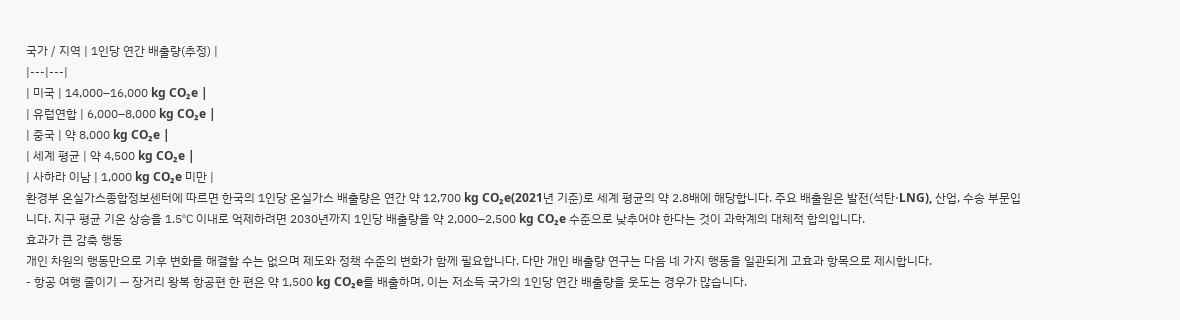국가 / 지역 | 1인당 연간 배출량(추정) |
|---|---|
| 미국 | 14,000–16,000 kg CO₂e |
| 유럽연합 | 6,000–8,000 kg CO₂e |
| 중국 | 약 8,000 kg CO₂e |
| 세계 평균 | 약 4,500 kg CO₂e |
| 사하라 이남 | 1,000 kg CO₂e 미만 |
환경부 온실가스종합정보센터에 따르면 한국의 1인당 온실가스 배출량은 연간 약 12,700 kg CO₂e(2021년 기준)로 세계 평균의 약 2.8배에 해당합니다. 주요 배출원은 발전(석탄·LNG), 산업, 수송 부문입니다. 지구 평균 기온 상승을 1.5℃ 이내로 억제하려면 2030년까지 1인당 배출량을 약 2,000–2,500 kg CO₂e 수준으로 낮추어야 한다는 것이 과학계의 대체적 합의입니다.
효과가 큰 감축 행동
개인 차원의 행동만으로 기후 변화를 해결할 수는 없으며 제도와 정책 수준의 변화가 함께 필요합니다. 다만 개인 배출량 연구는 다음 네 가지 행동을 일관되게 고효과 항목으로 제시합니다.
- 항공 여행 줄이기 — 장거리 왕복 항공편 한 편은 약 1,500 kg CO₂e를 배출하며, 이는 저소득 국가의 1인당 연간 배출량을 웃도는 경우가 많습니다.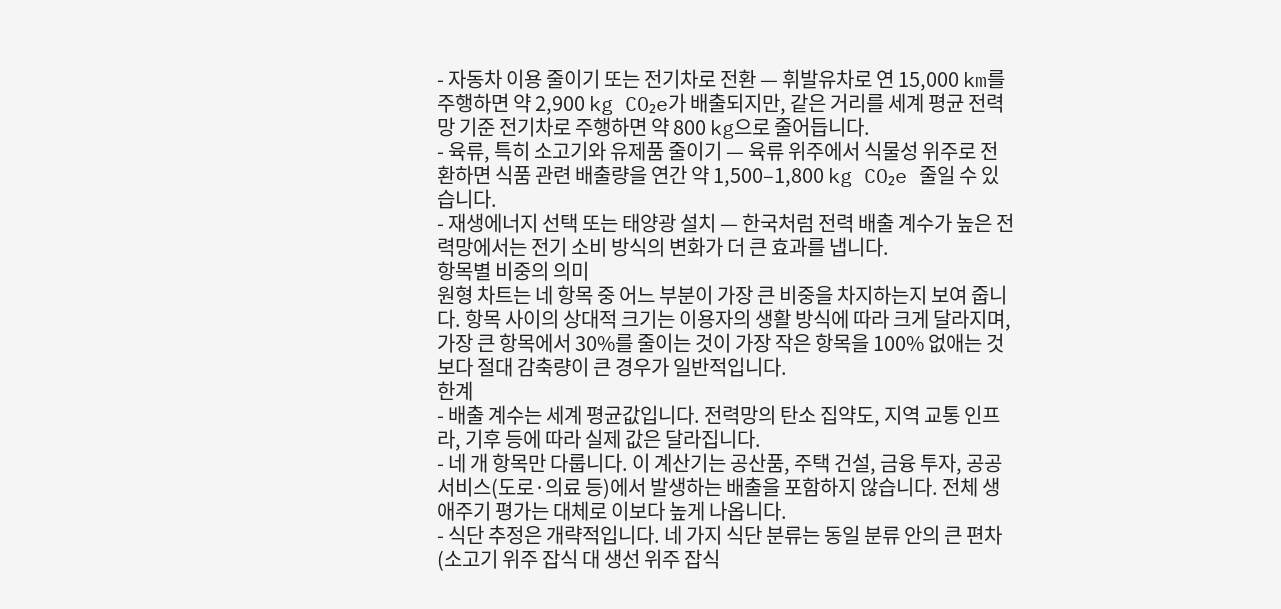- 자동차 이용 줄이기 또는 전기차로 전환 — 휘발유차로 연 15,000 km를 주행하면 약 2,900 kg CO₂e가 배출되지만, 같은 거리를 세계 평균 전력망 기준 전기차로 주행하면 약 800 kg으로 줄어듭니다.
- 육류, 특히 소고기와 유제품 줄이기 — 육류 위주에서 식물성 위주로 전환하면 식품 관련 배출량을 연간 약 1,500–1,800 kg CO₂e 줄일 수 있습니다.
- 재생에너지 선택 또는 태양광 설치 — 한국처럼 전력 배출 계수가 높은 전력망에서는 전기 소비 방식의 변화가 더 큰 효과를 냅니다.
항목별 비중의 의미
원형 차트는 네 항목 중 어느 부분이 가장 큰 비중을 차지하는지 보여 줍니다. 항목 사이의 상대적 크기는 이용자의 생활 방식에 따라 크게 달라지며, 가장 큰 항목에서 30%를 줄이는 것이 가장 작은 항목을 100% 없애는 것보다 절대 감축량이 큰 경우가 일반적입니다.
한계
- 배출 계수는 세계 평균값입니다. 전력망의 탄소 집약도, 지역 교통 인프라, 기후 등에 따라 실제 값은 달라집니다.
- 네 개 항목만 다룹니다. 이 계산기는 공산품, 주택 건설, 금융 투자, 공공 서비스(도로·의료 등)에서 발생하는 배출을 포함하지 않습니다. 전체 생애주기 평가는 대체로 이보다 높게 나옵니다.
- 식단 추정은 개략적입니다. 네 가지 식단 분류는 동일 분류 안의 큰 편차(소고기 위주 잡식 대 생선 위주 잡식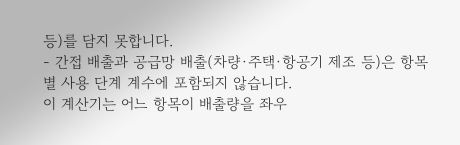등)를 담지 못합니다.
- 간접 배출과 공급망 배출(차량·주택·항공기 제조 등)은 항목별 사용 단계 계수에 포함되지 않습니다.
이 계산기는 어느 항목이 배출량을 좌우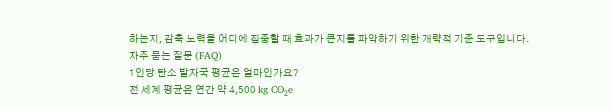하는지, 감축 노력을 어디에 집중할 때 효과가 큰지를 파악하기 위한 개략적 기준 도구입니다.
자주 묻는 질문 (FAQ)
1인당 탄소 발자국 평균은 얼마인가요?
전 세계 평균은 연간 약 4,500 kg CO₂e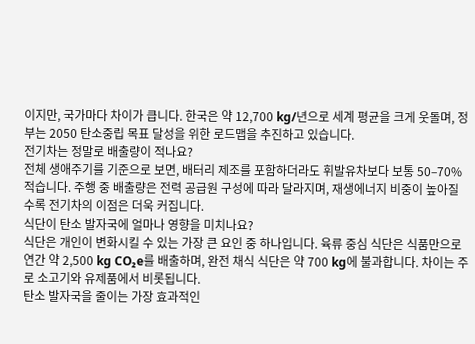이지만, 국가마다 차이가 큽니다. 한국은 약 12,700 kg/년으로 세계 평균을 크게 웃돌며, 정부는 2050 탄소중립 목표 달성을 위한 로드맵을 추진하고 있습니다.
전기차는 정말로 배출량이 적나요?
전체 생애주기를 기준으로 보면, 배터리 제조를 포함하더라도 휘발유차보다 보통 50–70% 적습니다. 주행 중 배출량은 전력 공급원 구성에 따라 달라지며, 재생에너지 비중이 높아질수록 전기차의 이점은 더욱 커집니다.
식단이 탄소 발자국에 얼마나 영향을 미치나요?
식단은 개인이 변화시킬 수 있는 가장 큰 요인 중 하나입니다. 육류 중심 식단은 식품만으로 연간 약 2,500 kg CO₂e를 배출하며, 완전 채식 식단은 약 700 kg에 불과합니다. 차이는 주로 소고기와 유제품에서 비롯됩니다.
탄소 발자국을 줄이는 가장 효과적인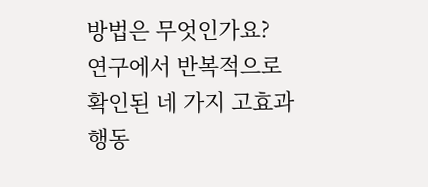방법은 무엇인가요?
연구에서 반복적으로 확인된 네 가지 고효과 행동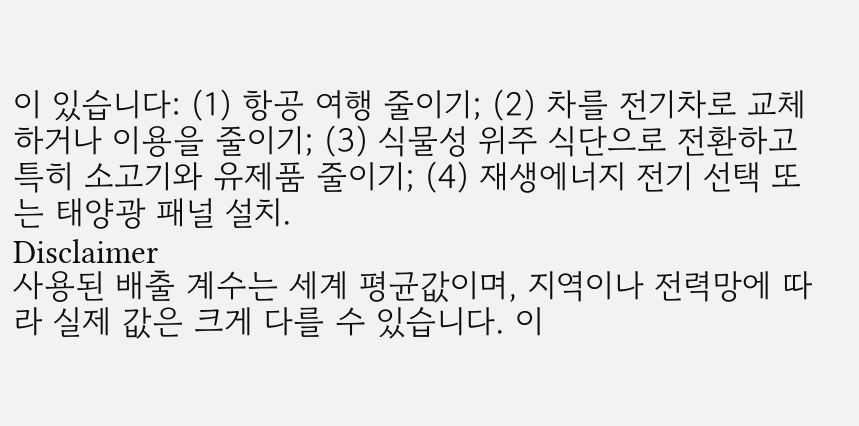이 있습니다: (1) 항공 여행 줄이기; (2) 차를 전기차로 교체하거나 이용을 줄이기; (3) 식물성 위주 식단으로 전환하고 특히 소고기와 유제품 줄이기; (4) 재생에너지 전기 선택 또는 태양광 패널 설치.
Disclaimer
사용된 배출 계수는 세계 평균값이며, 지역이나 전력망에 따라 실제 값은 크게 다를 수 있습니다. 이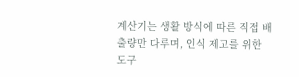계산기는 생활 방식에 따른 직접 배출량만 다루며, 인식 제고를 위한 도구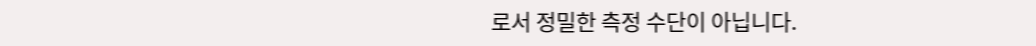로서 정밀한 측정 수단이 아닙니다.